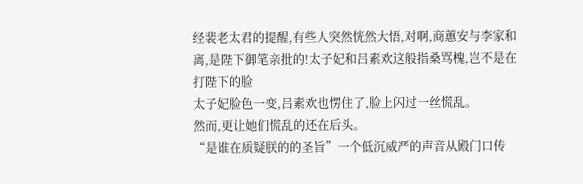经裴老太君的提醒,有些人突然恍然大悟,对啊,商蕙安与李家和离,是陛下御笔亲批的!太子妃和吕素欢这般指桑骂槐,岂不是在打陛下的脸
太子妃脸色一变,吕素欢也愣住了,脸上闪过一丝慌乱。
然而,更让她们慌乱的还在后头。
“是谁在质疑朕的的圣旨”一个低沉威严的声音从殿门口传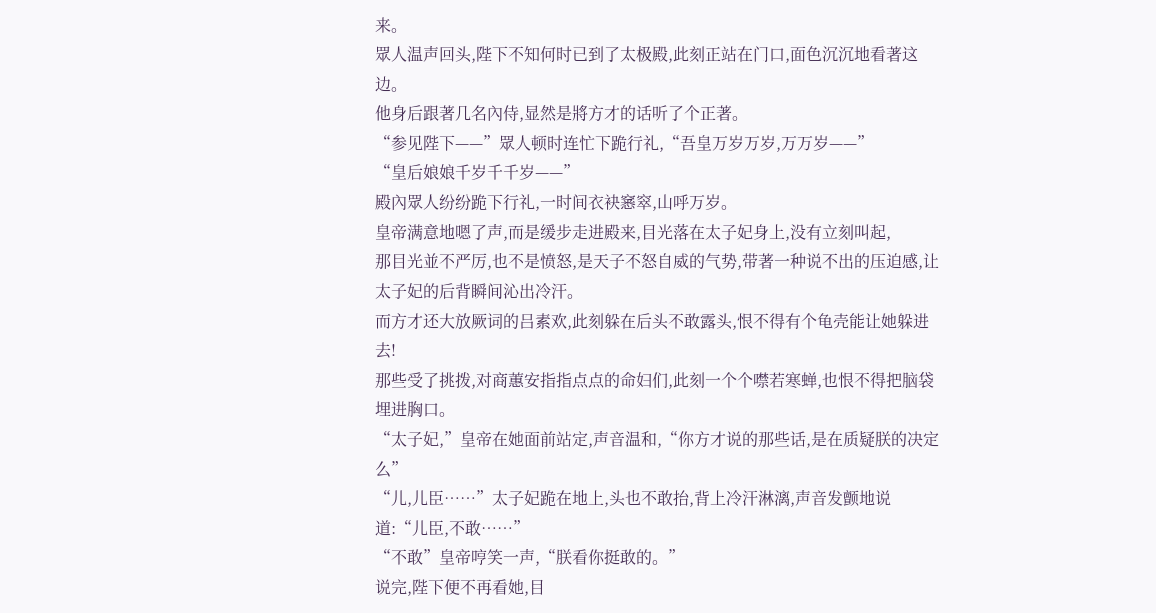来。
眾人温声回头,陛下不知何时已到了太极殿,此刻正站在门口,面色沉沉地看著这边。
他身后跟著几名內侍,显然是將方才的话听了个正著。
“参见陛下——”眾人顿时连忙下跪行礼,“吾皇万岁万岁,万万岁——”
“皇后娘娘千岁千千岁——”
殿內眾人纷纷跪下行礼,一时间衣袂窸窣,山呼万岁。
皇帝满意地嗯了声,而是缓步走进殿来,目光落在太子妃身上,没有立刻叫起,
那目光並不严厉,也不是愤怒,是天子不怒自威的气势,带著一种说不出的压迫感,让太子妃的后背瞬间沁出冷汗。
而方才还大放厥词的吕素欢,此刻躲在后头不敢露头,恨不得有个龟壳能让她躲进去!
那些受了挑拨,对商蕙安指指点点的命妇们,此刻一个个噤若寒蝉,也恨不得把脑袋埋进胸口。
“太子妃,”皇帝在她面前站定,声音温和,“你方才说的那些话,是在质疑朕的决定么”
“儿,儿臣……”太子妃跪在地上,头也不敢抬,背上冷汗淋漓,声音发颤地说道:“儿臣,不敢……”
“不敢”皇帝哼笑一声,“朕看你挺敢的。”
说完,陛下便不再看她,目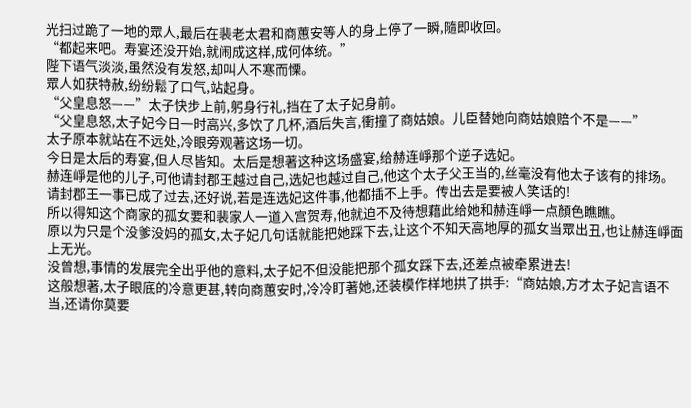光扫过跪了一地的眾人,最后在裴老太君和商蕙安等人的身上停了一瞬,隨即收回。
“都起来吧。寿宴还没开始,就闹成这样,成何体统。”
陛下语气淡淡,虽然没有发怒,却叫人不寒而慄。
眾人如获特赦,纷纷鬆了口气,站起身。
“父皇息怒——”太子快步上前,躬身行礼,挡在了太子妃身前。
“父皇息怒,太子妃今日一时高兴,多饮了几杯,酒后失言,衝撞了商姑娘。儿臣替她向商姑娘赔个不是——”
太子原本就站在不远处,冷眼旁观著这场一切。
今日是太后的寿宴,但人尽皆知。太后是想著这种这场盛宴,给赫连崢那个逆子选妃。
赫连崢是他的儿子,可他请封郡王越过自己,选妃也越过自己,他这个太子父王当的,丝毫没有他太子该有的排场。
请封郡王一事已成了过去,还好说,若是连选妃这件事,他都插不上手。传出去是要被人笑话的!
所以得知这个商家的孤女要和裴家人一道入宫贺寿,他就迫不及待想藉此给她和赫连崢一点顏色瞧瞧。
原以为只是个没爹没妈的孤女,太子妃几句话就能把她踩下去,让这个不知天高地厚的孤女当眾出丑,也让赫连崢面上无光。
没曾想,事情的发展完全出乎他的意料,太子妃不但没能把那个孤女踩下去,还差点被牵累进去!
这般想著,太子眼底的冷意更甚,转向商蕙安时,冷冷盯著她,还装模作样地拱了拱手:“商姑娘,方才太子妃言语不当,还请你莫要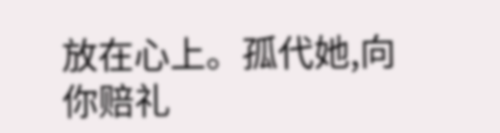放在心上。孤代她,向你赔礼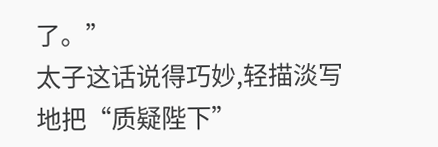了。”
太子这话说得巧妙,轻描淡写地把“质疑陛下”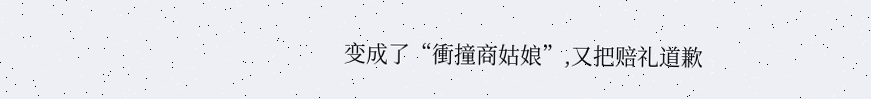变成了“衝撞商姑娘”,又把赔礼道歉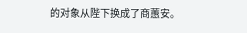的对象从陛下换成了商蕙安。